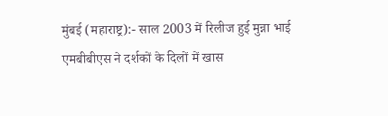मुंबई (महाराष्ट्र):- साल 2003 में रिलीज हुई मुन्ना भाई एमबीबीएस ने दर्शकों के दिलों में खास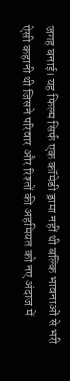जगह बनाई। यह फिल्म सिर्फ एक कॉमेडी ड्रामा नहीं थी बल्कि भावनाओं से भरी ऐसी कहानी थी जिसने परिवार और रिश्तों की अहमियत को नए अंदाज में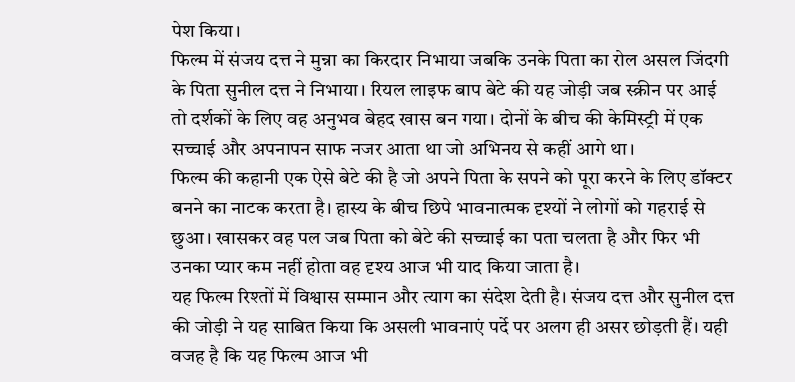पेश किया।
फिल्म में संजय दत्त ने मुन्ना का किरदार निभाया जबकि उनके पिता का रोल असल जिंदगी के पिता सुनील दत्त ने निभाया। रियल लाइफ बाप बेटे की यह जोड़ी जब स्क्रीन पर आई तो दर्शकों के लिए वह अनुभव बेहद खास बन गया। दोनों के बीच की केमिस्ट्री में एक सच्चाई और अपनापन साफ नजर आता था जो अभिनय से कहीं आगे था।
फिल्म की कहानी एक ऐसे बेटे की है जो अपने पिता के सपने को पूरा करने के लिए डॉक्टर बनने का नाटक करता है। हास्य के बीच छिपे भावनात्मक दृश्यों ने लोगों को गहराई से छुआ। खासकर वह पल जब पिता को बेटे की सच्चाई का पता चलता है और फिर भी उनका प्यार कम नहीं होता वह दृश्य आज भी याद किया जाता है।
यह फिल्म रिश्तों में विश्वास सम्मान और त्याग का संदेश देती है। संजय दत्त और सुनील दत्त की जोड़ी ने यह साबित किया कि असली भावनाएं पर्दे पर अलग ही असर छोड़ती हैं। यही वजह है कि यह फिल्म आज भी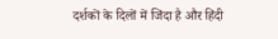दर्शकों के दिलों में जिंदा है और हिंदी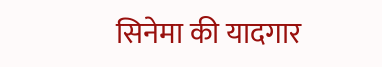सिनेमा की यादगार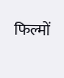फिल्मों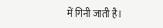में गिनी जाती है।